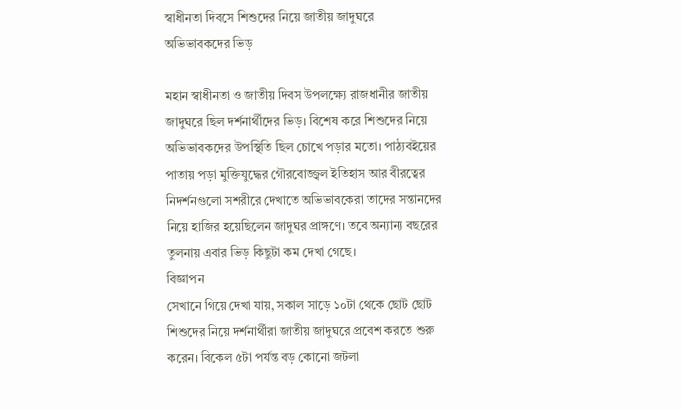স্বাধীনতা দিবসে শিশুদের নিয়ে জাতীয় জাদুঘরে অভিভাবকদের ভিড়

মহান স্বাধীনতা ও জাতীয় দিবস উপলক্ষ্যে রাজধানীর জাতীয় জাদুঘরে ছিল দর্শনার্থীদের ভিড়। বিশেষ করে শিশুদের নিয়ে অভিভাবকদের উপস্থিতি ছিল চোখে পড়ার মতো। পাঠ্যবইয়ের পাতায় পড়া মুক্তিযুদ্ধের গৌরবোজ্জ্বল ইতিহাস আর বীরত্বের নিদর্শনগুলো সশরীরে দেখাতে অভিভাবকেরা তাদের সন্তানদের নিয়ে হাজির হয়েছিলেন জাদুঘর প্রাঙ্গণে। তবে অন্যান্য বছরের তুলনায় এবার ভিড় কিছুটা কম দেখা গেছে।
বিজ্ঞাপন
সেখানে গিয়ে দেখা যায়, সকাল সাড়ে ১০টা থেকে ছোট ছোট শিশুদের নিয়ে দর্শনার্থীরা জাতীয় জাদুঘরে প্রবেশ করতে শুরু করেন। বিকেল ৫টা পর্যন্ত বড় কোনো জটলা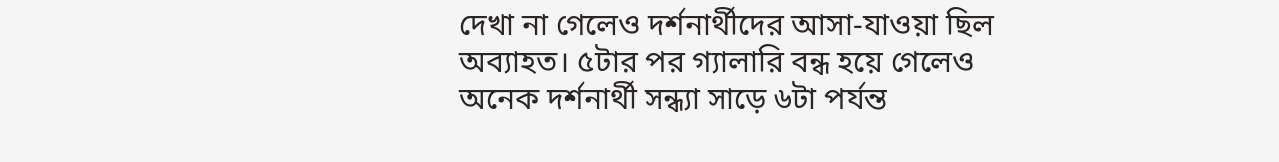দেখা না গেলেও দর্শনার্থীদের আসা-যাওয়া ছিল অব্যাহত। ৫টার পর গ্যালারি বন্ধ হয়ে গেলেও অনেক দর্শনার্থী সন্ধ্যা সাড়ে ৬টা পর্যন্ত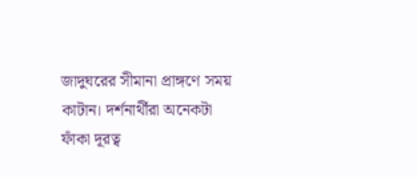জাদুঘরের সীমানা প্রাঙ্গণে সময় কাটান। দর্শনার্থীরা অনেকটা ফাঁকা দূরত্ব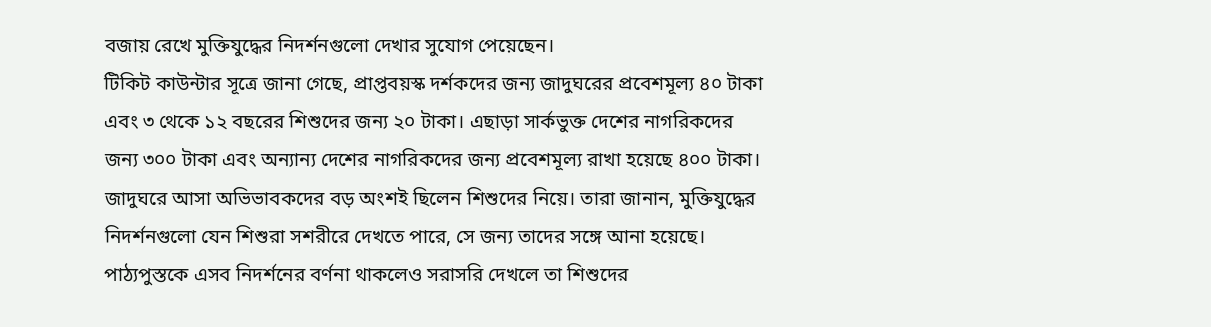বজায় রেখে মুক্তিযুদ্ধের নিদর্শনগুলো দেখার সুযোগ পেয়েছেন।
টিকিট কাউন্টার সূত্রে জানা গেছে, প্রাপ্তবয়স্ক দর্শকদের জন্য জাদুঘরের প্রবেশমূল্য ৪০ টাকা এবং ৩ থেকে ১২ বছরের শিশুদের জন্য ২০ টাকা। এছাড়া সার্কভুক্ত দেশের নাগরিকদের জন্য ৩০০ টাকা এবং অন্যান্য দেশের নাগরিকদের জন্য প্রবেশমূল্য রাখা হয়েছে ৪০০ টাকা।
জাদুঘরে আসা অভিভাবকদের বড় অংশই ছিলেন শিশুদের নিয়ে। তারা জানান, মুক্তিযুদ্ধের নিদর্শনগুলো যেন শিশুরা সশরীরে দেখতে পারে, সে জন্য তাদের সঙ্গে আনা হয়েছে। পাঠ্যপুস্তকে এসব নিদর্শনের বর্ণনা থাকলেও সরাসরি দেখলে তা শিশুদের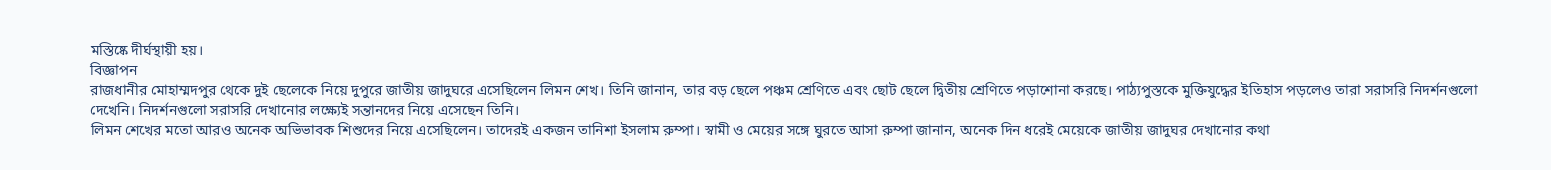মস্তিষ্কে দীর্ঘস্থায়ী হয়।
বিজ্ঞাপন
রাজধানীর মোহাম্মদপুর থেকে দুই ছেলেকে নিয়ে দুপুরে জাতীয় জাদুঘরে এসেছিলেন লিমন শেখ। তিনি জানান, তার বড় ছেলে পঞ্চম শ্রেণিতে এবং ছোট ছেলে দ্বিতীয় শ্রেণিতে পড়াশোনা করছে। পাঠ্যপুস্তকে মুক্তিযুদ্ধের ইতিহাস পড়লেও তারা সরাসরি নিদর্শনগুলো দেখেনি। নিদর্শনগুলো সরাসরি দেখানোর লক্ষ্যেই সন্তানদের নিয়ে এসেছেন তিনি।
লিমন শেখের মতো আরও অনেক অভিভাবক শিশুদের নিয়ে এসেছিলেন। তাদেরই একজন তানিশা ইসলাম রুম্পা। স্বামী ও মেয়ের সঙ্গে ঘুরতে আসা রুম্পা জানান, অনেক দিন ধরেই মেয়েকে জাতীয় জাদুঘর দেখানোর কথা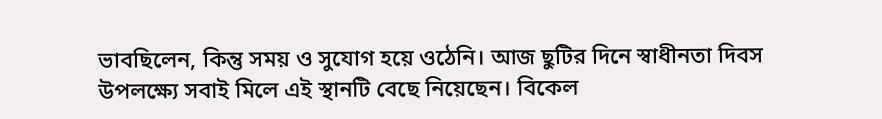ভাবছিলেন, কিন্তু সময় ও সুযোগ হয়ে ওঠেনি। আজ ছুটির দিনে স্বাধীনতা দিবস উপলক্ষ্যে সবাই মিলে এই স্থানটি বেছে নিয়েছেন। বিকেল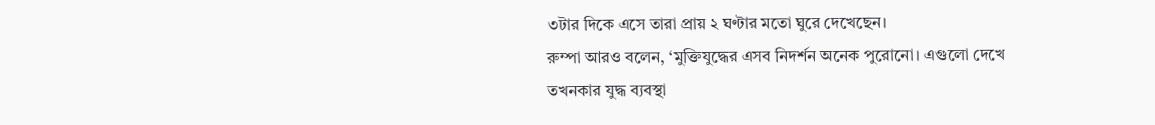৩টার দিকে এসে তারা প্রায় ২ ঘণ্টার মতো ঘুরে দেখেছেন।
রুম্পা আরও বলেন, ‘মুক্তিযুদ্ধের এসব নিদর্শন অনেক পুরোনো। এগুলো দেখে তখনকার যুদ্ধ ব্যবস্থা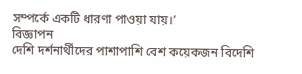সম্পর্কে একটি ধারণা পাওয়া যায়।’
বিজ্ঞাপন
দেশি দর্শনার্থীদের পাশাপাশি বেশ কয়েকজন বিদেশি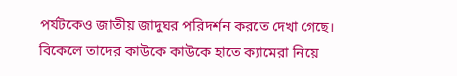পর্যটকেও জাতীয় জাদুঘর পরিদর্শন করতে দেখা গেছে। বিকেলে তাদের কাউকে কাউকে হাতে ক্যামেরা নিয়ে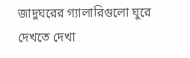জাদুঘরের গ্যালারিগুলো ঘুরে দেখতে দেখা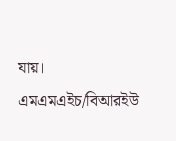যায়।
এমএমএইচ/বিআরইউ